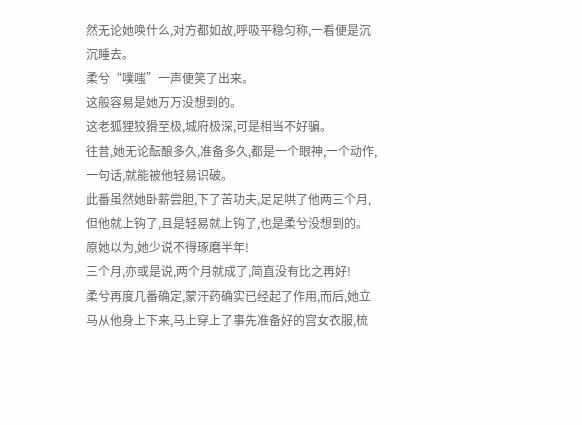然无论她唤什么,对方都如故,呼吸平稳匀称,一看便是沉沉睡去。
柔兮“噗嗤”一声便笑了出来。
这般容易是她万万没想到的。
这老狐狸狡猾至极,城府极深,可是相当不好骗。
往昔,她无论酝酿多久,准备多久,都是一个眼神,一个动作,一句话,就能被他轻易识破。
此番虽然她卧薪尝胆,下了苦功夫,足足哄了他两三个月,但他就上钩了,且是轻易就上钩了,也是柔兮没想到的。
原她以为,她少说不得琢磨半年!
三个月,亦或是说,两个月就成了,简直没有比之再好!
柔兮再度几番确定,蒙汗药确实已经起了作用,而后,她立马从他身上下来,马上穿上了事先准备好的宫女衣服,梳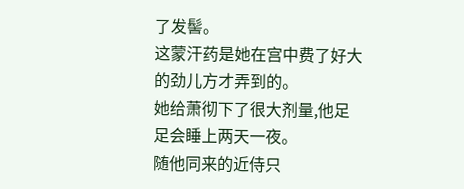了发髻。
这蒙汗药是她在宫中费了好大的劲儿方才弄到的。
她给萧彻下了很大剂量,他足足会睡上两天一夜。
随他同来的近侍只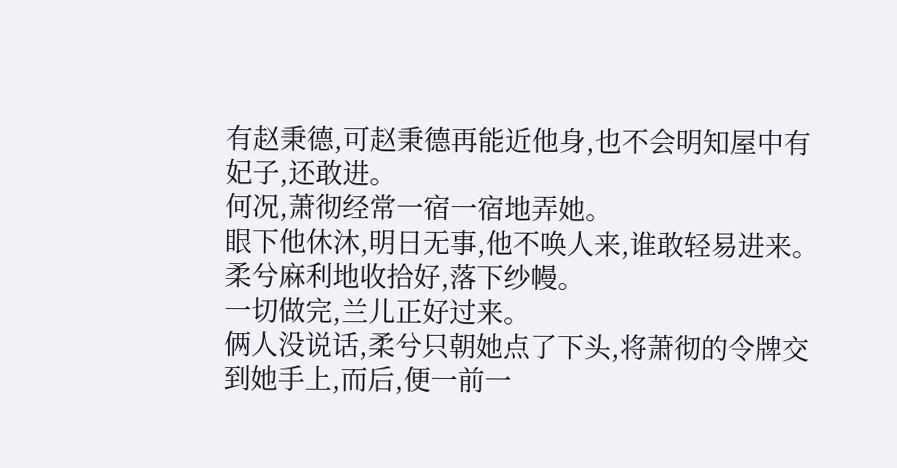有赵秉德,可赵秉德再能近他身,也不会明知屋中有妃子,还敢进。
何况,萧彻经常一宿一宿地弄她。
眼下他休沐,明日无事,他不唤人来,谁敢轻易进来。
柔兮麻利地收拾好,落下纱幔。
一切做完,兰儿正好过来。
俩人没说话,柔兮只朝她点了下头,将萧彻的令牌交到她手上,而后,便一前一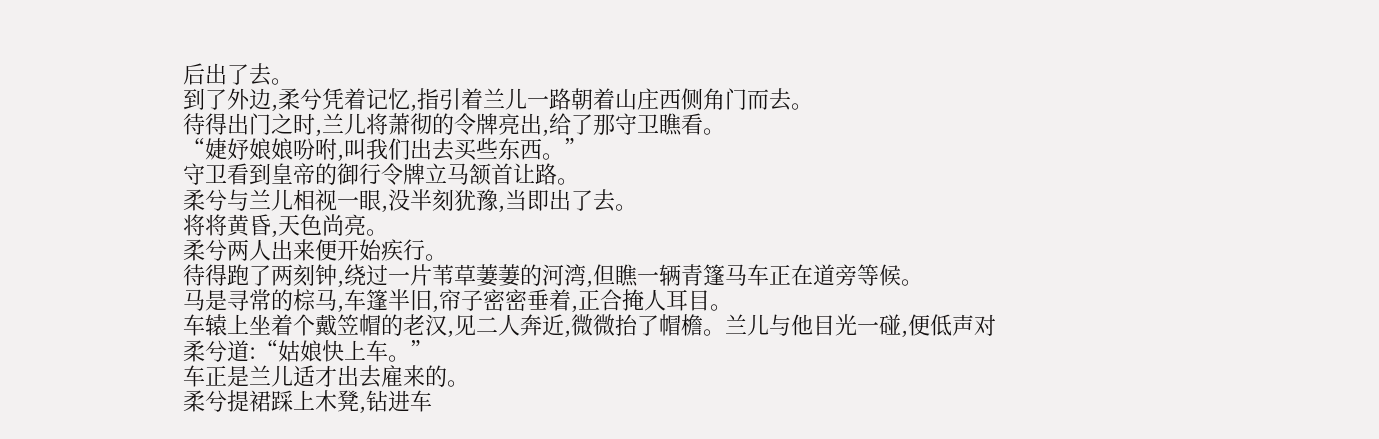后出了去。
到了外边,柔兮凭着记忆,指引着兰儿一路朝着山庄西侧角门而去。
待得出门之时,兰儿将萧彻的令牌亮出,给了那守卫瞧看。
“婕妤娘娘吩咐,叫我们出去买些东西。”
守卫看到皇帝的御行令牌立马颔首让路。
柔兮与兰儿相视一眼,没半刻犹豫,当即出了去。
将将黄昏,天色尚亮。
柔兮两人出来便开始疾行。
待得跑了两刻钟,绕过一片苇草萋萋的河湾,但瞧一辆青篷马车正在道旁等候。
马是寻常的棕马,车篷半旧,帘子密密垂着,正合掩人耳目。
车辕上坐着个戴笠帽的老汉,见二人奔近,微微抬了帽檐。兰儿与他目光一碰,便低声对柔兮道:“姑娘快上车。”
车正是兰儿适才出去雇来的。
柔兮提裙踩上木凳,钻进车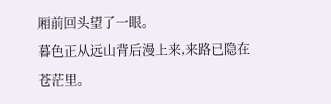厢前回头望了一眼。
暮色正从远山背后漫上来,来路已隐在苍茫里。